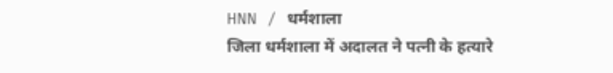HNN / धर्मशाला
जिला धर्मशाला में अदालत ने पत्नी के हत्यारे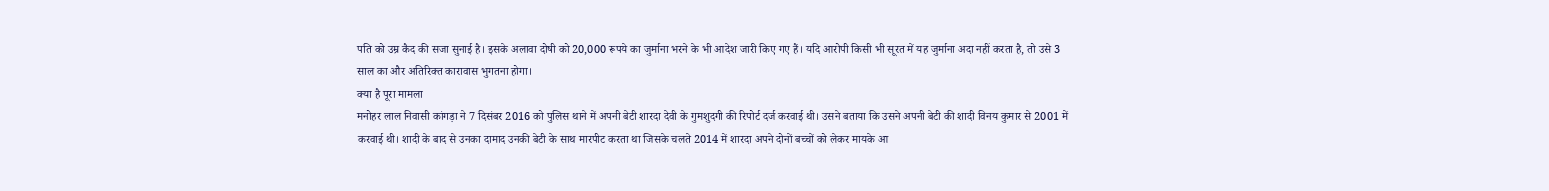पति को उम्र कैद की सजा सुनाई है। इसके अलावा दोषी को 20,000 रूपये का जुर्माना भरने के भी आदेश जारी किए गए हैं। यदि आरोपी किसी भी सूरत में यह जुर्माना अदा नहीं करता है, तो उसे 3 साल का और अतिरिक्त कारावास भुगतना होगा।
क्या है पूरा मामला
मनोहर लाल निवासी कांगड़ा ने 7 दिसंबर 2016 को पुलिस थाने में अपनी बेटी शारदा देवी के गुमशुदगी की रिपोर्ट दर्ज करवाई थी। उसने बताया कि उसने अपनी बेटी की शादी विनय कुमार से 2001 में करवाई थी। शादी के बाद से उनका दामाद उनकी बेटी के साथ मारपीट करता था जिसके चलते 2014 में शारदा अपने दोनों बच्चों को लेकर मायके आ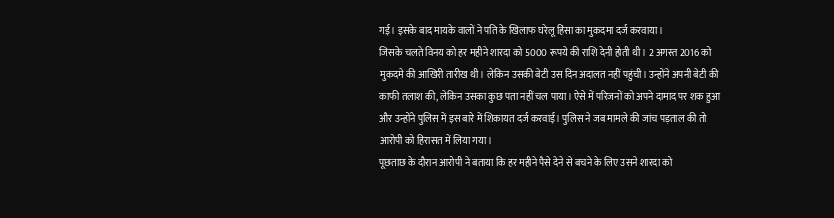गई। इसके बाद मायके वालों ने पति के खिलाफ घरेलू हिंसा का मुकदमा दर्ज करवाया।
जिसके चलते विनय को हर महीने शारदा को 5000 रूपये की राशि देनी होती थी। 2 अगस्त 2016 को मुकदमे की आखिरी तारीख थी। लेकिन उसकी बेटी उस दिन अदालत नहीं पहुंची। उन्होंने अपनी बेटी की काफी तलाश की, लेकिन उसका कुछ पता नहीं चल पाया। ऐसे में परिजनों को अपने दामाद पर शक हुआ और उन्होंने पुलिस में इस बारे में शिकायत दर्ज करवाई। पुलिस ने जब मामले की जांच पड़ताल की तो आरोपी को हिरासत में लिया गया।
पूछताछ के दौरान आरोपी ने बताया कि हर महीने पैसे देने से बचने के लिए उसने शारदा को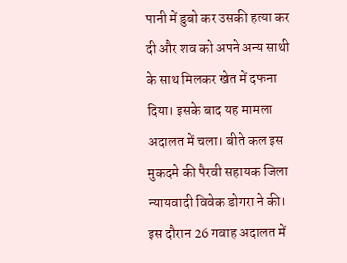पानी में डुबो कर उसकी हत्या कर दी और शव को अपने अन्य साथी के साथ मिलकर खेत में दफना दिया। इसके बाद यह मामला अदालत में चला। बीते कल इस मुकदमे की पैरवी सहायक जिला न्यायवादी विवेक डोगरा ने की। इस दौरान 26 गवाह अदालत में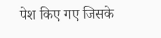पेश किए गए जिसके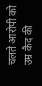चलते आरोपी को उम्र कैद की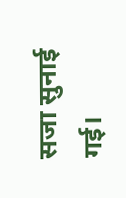सजा सुनाई गई।